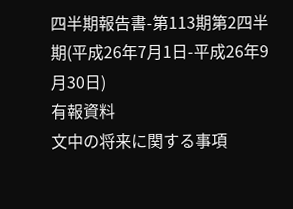四半期報告書-第113期第2四半期(平成26年7月1日-平成26年9月30日)
有報資料
文中の将来に関する事項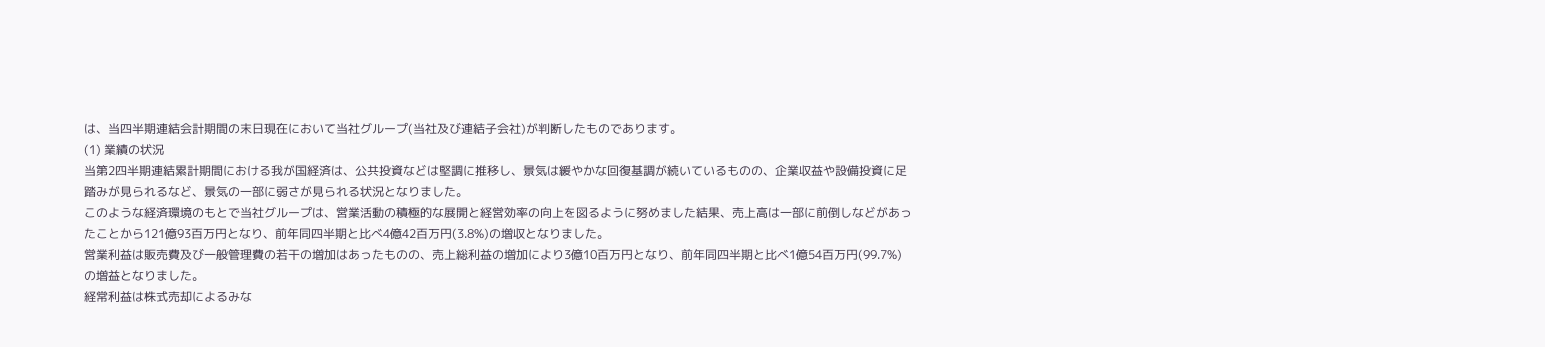は、当四半期連結会計期間の末日現在において当社グループ(当社及び連結子会社)が判断したものであります。
(1) 業績の状況
当第2四半期連結累計期間における我が国経済は、公共投資などは堅調に推移し、景気は緩やかな回復基調が続いているものの、企業収益や設備投資に足踏みが見られるなど、景気の一部に弱さが見られる状況となりました。
このような経済環境のもとで当社グループは、営業活動の積極的な展開と経営効率の向上を図るように努めました結果、売上高は一部に前倒しなどがあったことから121億93百万円となり、前年同四半期と比べ4億42百万円(3.8%)の増収となりました。
営業利益は販売費及び一般管理費の若干の増加はあったものの、売上総利益の増加により3億10百万円となり、前年同四半期と比べ1億54百万円(99.7%)の増益となりました。
経常利益は株式売却によるみな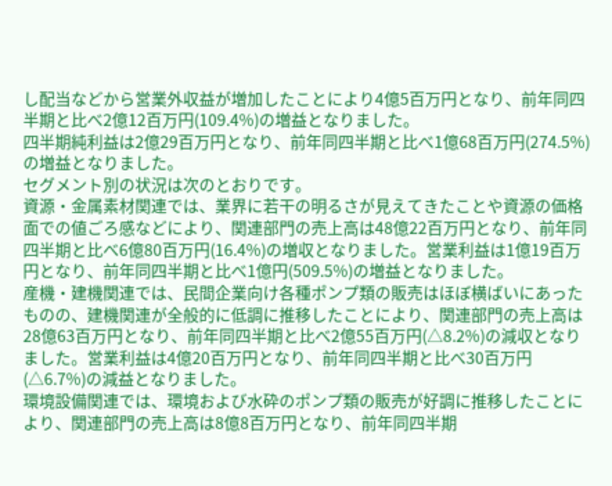し配当などから営業外収益が増加したことにより4億5百万円となり、前年同四半期と比べ2億12百万円(109.4%)の増益となりました。
四半期純利益は2億29百万円となり、前年同四半期と比べ1億68百万円(274.5%)の増益となりました。
セグメント別の状況は次のとおりです。
資源・金属素材関連では、業界に若干の明るさが見えてきたことや資源の価格面での値ごろ感などにより、関連部門の売上高は48億22百万円となり、前年同四半期と比べ6億80百万円(16.4%)の増収となりました。営業利益は1億19百万円となり、前年同四半期と比べ1億円(509.5%)の増益となりました。
産機・建機関連では、民間企業向け各種ポンプ類の販売はほぼ横ばいにあったものの、建機関連が全般的に低調に推移したことにより、関連部門の売上高は28億63百万円となり、前年同四半期と比べ2億55百万円(△8.2%)の減収となりました。営業利益は4億20百万円となり、前年同四半期と比べ30百万円(△6.7%)の減益となりました。
環境設備関連では、環境および水砕のポンプ類の販売が好調に推移したことにより、関連部門の売上高は8億8百万円となり、前年同四半期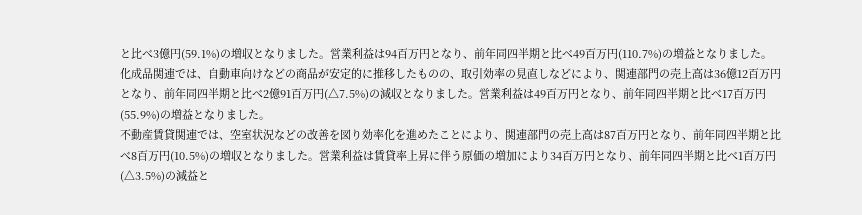と比べ3億円(59.1%)の増収となりました。営業利益は94百万円となり、前年同四半期と比べ49百万円(110.7%)の増益となりました。
化成品関連では、自動車向けなどの商品が安定的に推移したものの、取引効率の見直しなどにより、関連部門の売上高は36億12百万円となり、前年同四半期と比べ2億91百万円(△7.5%)の減収となりました。営業利益は49百万円となり、前年同四半期と比べ17百万円(55.9%)の増益となりました。
不動産賃貸関連では、空室状況などの改善を図り効率化を進めたことにより、関連部門の売上高は87百万円となり、前年同四半期と比べ8百万円(10.5%)の増収となりました。営業利益は賃貸率上昇に伴う原価の増加により34百万円となり、前年同四半期と比べ1百万円(△3.5%)の減益と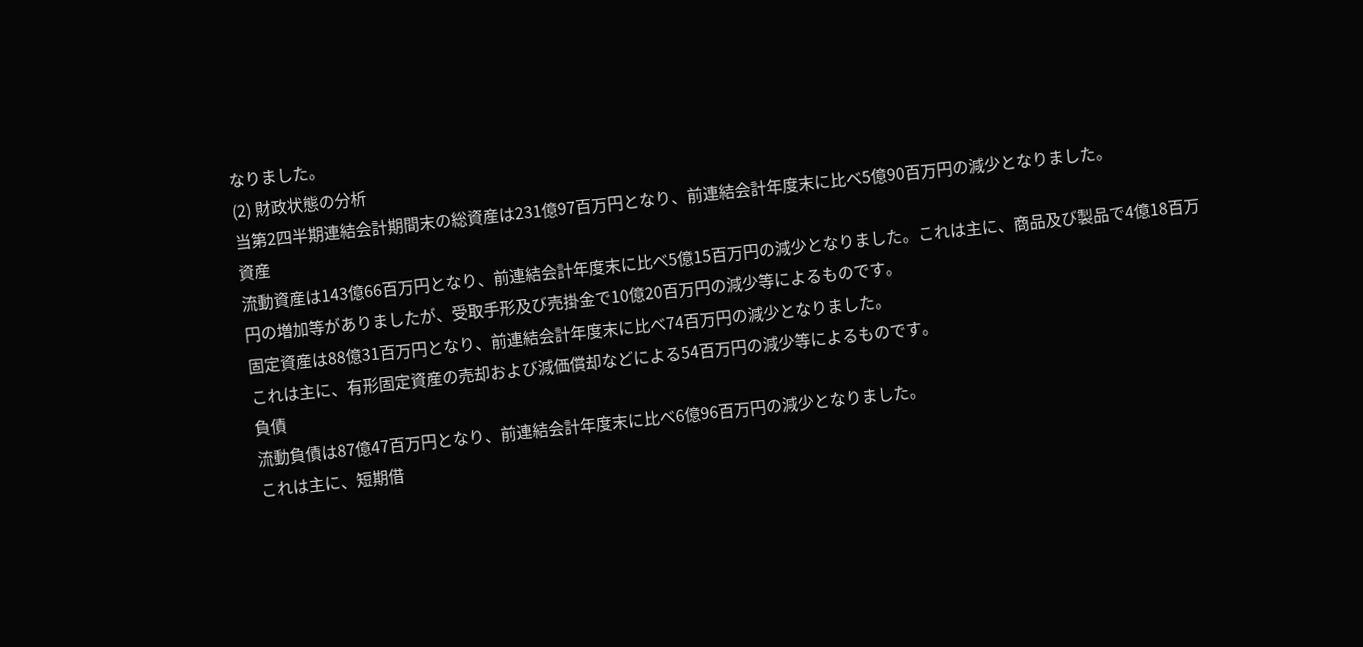なりました。
(2) 財政状態の分析
当第2四半期連結会計期間末の総資産は231億97百万円となり、前連結会計年度末に比べ5億90百万円の減少となりました。
資産
流動資産は143億66百万円となり、前連結会計年度末に比べ5億15百万円の減少となりました。これは主に、商品及び製品で4億18百万円の増加等がありましたが、受取手形及び売掛金で10億20百万円の減少等によるものです。
固定資産は88億31百万円となり、前連結会計年度末に比べ74百万円の減少となりました。
これは主に、有形固定資産の売却および減価償却などによる54百万円の減少等によるものです。
負債
流動負債は87億47百万円となり、前連結会計年度末に比べ6億96百万円の減少となりました。
これは主に、短期借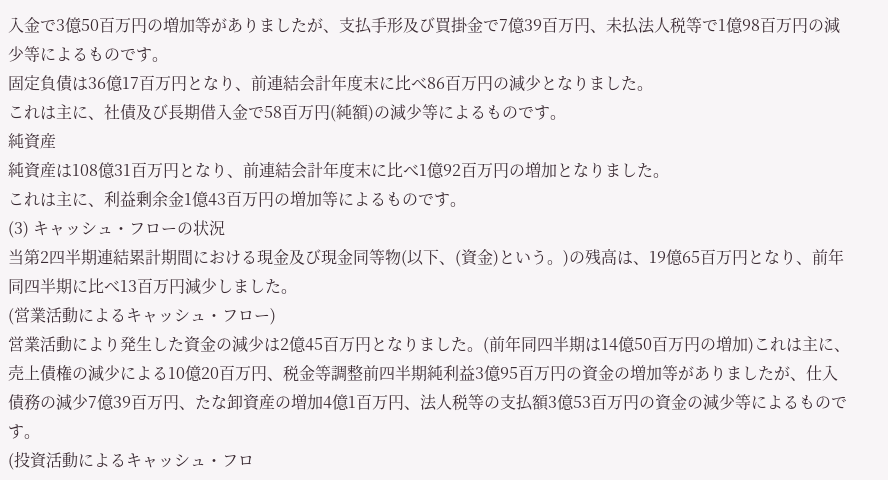入金で3億50百万円の増加等がありましたが、支払手形及び買掛金で7億39百万円、未払法人税等で1億98百万円の減少等によるものです。
固定負債は36億17百万円となり、前連結会計年度末に比べ86百万円の減少となりました。
これは主に、社債及び長期借入金で58百万円(純額)の減少等によるものです。
純資産
純資産は108億31百万円となり、前連結会計年度末に比べ1億92百万円の増加となりました。
これは主に、利益剰余金1億43百万円の増加等によるものです。
(3) キャッシュ・フローの状況
当第2四半期連結累計期間における現金及び現金同等物(以下、(資金)という。)の残高は、19億65百万円となり、前年同四半期に比べ13百万円減少しました。
(営業活動によるキャッシュ・フロー)
営業活動により発生した資金の減少は2億45百万円となりました。(前年同四半期は14億50百万円の増加)これは主に、売上債権の減少による10億20百万円、税金等調整前四半期純利益3億95百万円の資金の増加等がありましたが、仕入債務の減少7億39百万円、たな卸資産の増加4億1百万円、法人税等の支払額3億53百万円の資金の減少等によるものです。
(投資活動によるキャッシュ・フロ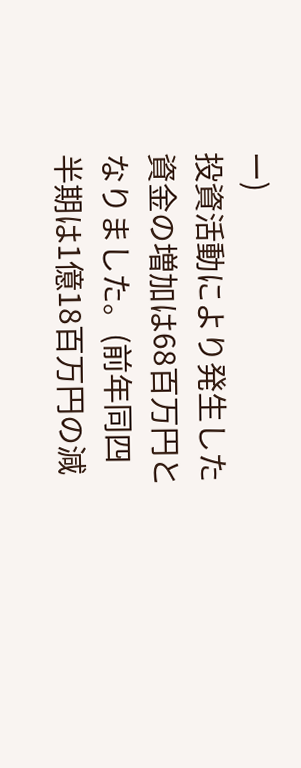ー)
投資活動により発生した資金の増加は68百万円となりました。(前年同四半期は1億18百万円の減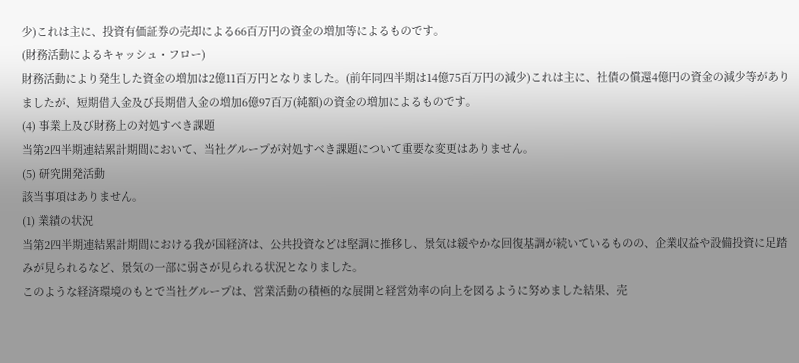少)これは主に、投資有価証券の売却による66百万円の資金の増加等によるものです。
(財務活動によるキャッシュ・フロー)
財務活動により発生した資金の増加は2億11百万円となりました。(前年同四半期は14億75百万円の減少)これは主に、社債の償還4億円の資金の減少等がありましたが、短期借入金及び長期借入金の増加6億97百万(純額)の資金の増加によるものです。
(4) 事業上及び財務上の対処すべき課題
当第2四半期連結累計期間において、当社グループが対処すべき課題について重要な変更はありません。
(5) 研究開発活動
該当事項はありません。
(1) 業績の状況
当第2四半期連結累計期間における我が国経済は、公共投資などは堅調に推移し、景気は緩やかな回復基調が続いているものの、企業収益や設備投資に足踏みが見られるなど、景気の一部に弱さが見られる状況となりました。
このような経済環境のもとで当社グループは、営業活動の積極的な展開と経営効率の向上を図るように努めました結果、売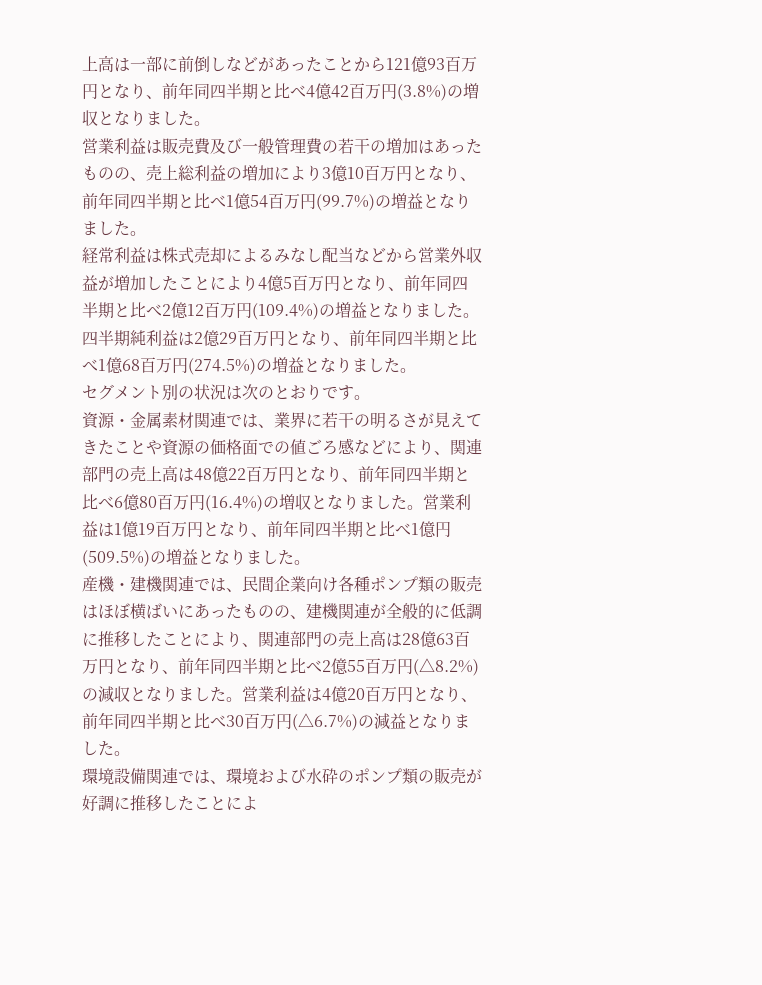上高は一部に前倒しなどがあったことから121億93百万円となり、前年同四半期と比べ4億42百万円(3.8%)の増収となりました。
営業利益は販売費及び一般管理費の若干の増加はあったものの、売上総利益の増加により3億10百万円となり、前年同四半期と比べ1億54百万円(99.7%)の増益となりました。
経常利益は株式売却によるみなし配当などから営業外収益が増加したことにより4億5百万円となり、前年同四半期と比べ2億12百万円(109.4%)の増益となりました。
四半期純利益は2億29百万円となり、前年同四半期と比べ1億68百万円(274.5%)の増益となりました。
セグメント別の状況は次のとおりです。
資源・金属素材関連では、業界に若干の明るさが見えてきたことや資源の価格面での値ごろ感などにより、関連部門の売上高は48億22百万円となり、前年同四半期と比べ6億80百万円(16.4%)の増収となりました。営業利益は1億19百万円となり、前年同四半期と比べ1億円(509.5%)の増益となりました。
産機・建機関連では、民間企業向け各種ポンプ類の販売はほぼ横ばいにあったものの、建機関連が全般的に低調に推移したことにより、関連部門の売上高は28億63百万円となり、前年同四半期と比べ2億55百万円(△8.2%)の減収となりました。営業利益は4億20百万円となり、前年同四半期と比べ30百万円(△6.7%)の減益となりました。
環境設備関連では、環境および水砕のポンプ類の販売が好調に推移したことによ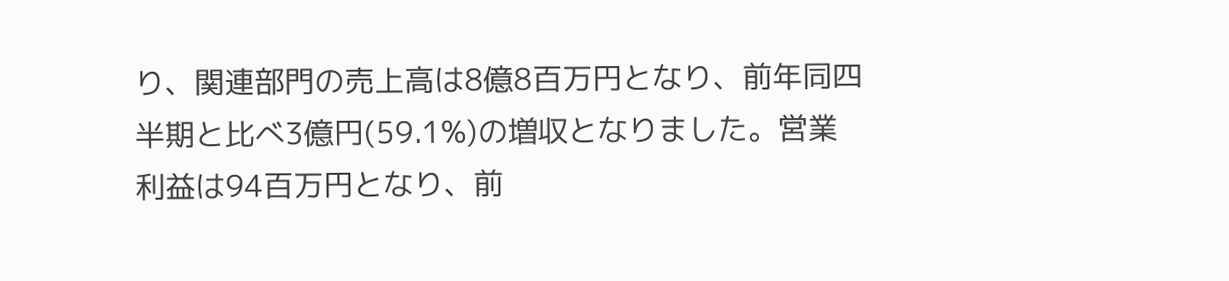り、関連部門の売上高は8億8百万円となり、前年同四半期と比べ3億円(59.1%)の増収となりました。営業利益は94百万円となり、前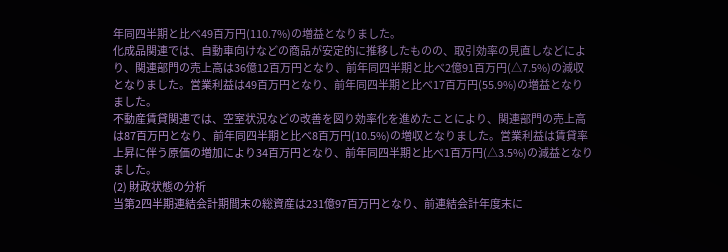年同四半期と比べ49百万円(110.7%)の増益となりました。
化成品関連では、自動車向けなどの商品が安定的に推移したものの、取引効率の見直しなどにより、関連部門の売上高は36億12百万円となり、前年同四半期と比べ2億91百万円(△7.5%)の減収となりました。営業利益は49百万円となり、前年同四半期と比べ17百万円(55.9%)の増益となりました。
不動産賃貸関連では、空室状況などの改善を図り効率化を進めたことにより、関連部門の売上高は87百万円となり、前年同四半期と比べ8百万円(10.5%)の増収となりました。営業利益は賃貸率上昇に伴う原価の増加により34百万円となり、前年同四半期と比べ1百万円(△3.5%)の減益となりました。
(2) 財政状態の分析
当第2四半期連結会計期間末の総資産は231億97百万円となり、前連結会計年度末に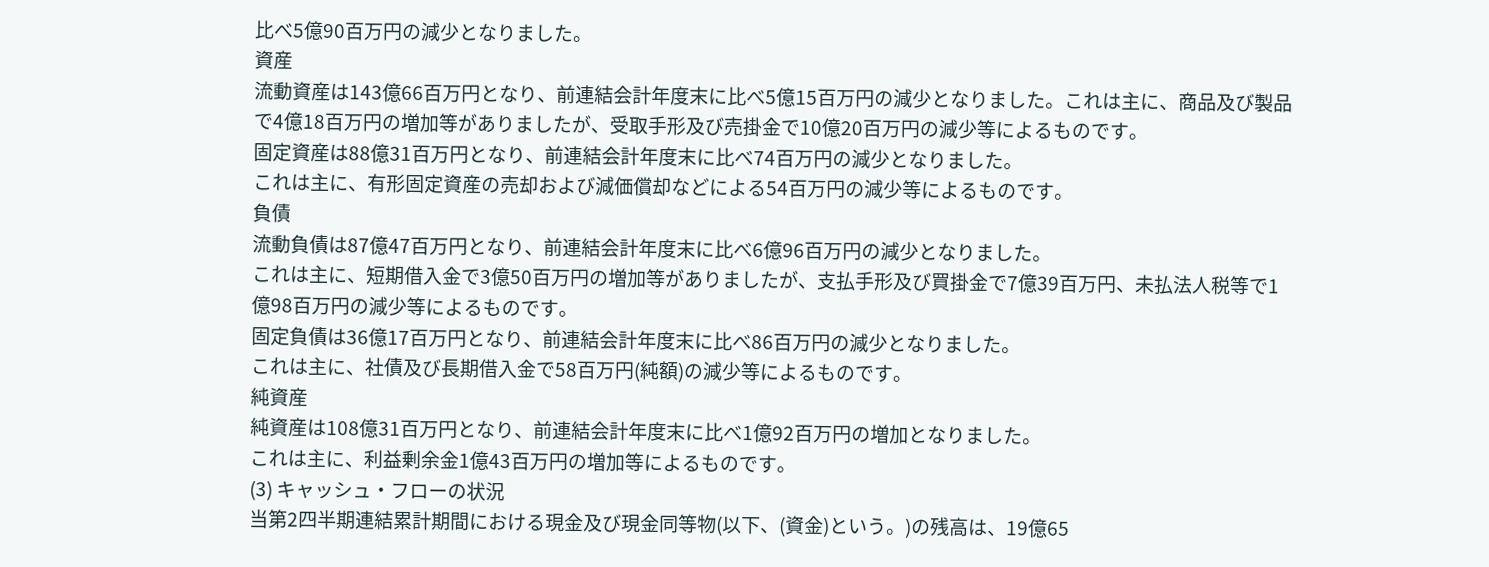比べ5億90百万円の減少となりました。
資産
流動資産は143億66百万円となり、前連結会計年度末に比べ5億15百万円の減少となりました。これは主に、商品及び製品で4億18百万円の増加等がありましたが、受取手形及び売掛金で10億20百万円の減少等によるものです。
固定資産は88億31百万円となり、前連結会計年度末に比べ74百万円の減少となりました。
これは主に、有形固定資産の売却および減価償却などによる54百万円の減少等によるものです。
負債
流動負債は87億47百万円となり、前連結会計年度末に比べ6億96百万円の減少となりました。
これは主に、短期借入金で3億50百万円の増加等がありましたが、支払手形及び買掛金で7億39百万円、未払法人税等で1億98百万円の減少等によるものです。
固定負債は36億17百万円となり、前連結会計年度末に比べ86百万円の減少となりました。
これは主に、社債及び長期借入金で58百万円(純額)の減少等によるものです。
純資産
純資産は108億31百万円となり、前連結会計年度末に比べ1億92百万円の増加となりました。
これは主に、利益剰余金1億43百万円の増加等によるものです。
(3) キャッシュ・フローの状況
当第2四半期連結累計期間における現金及び現金同等物(以下、(資金)という。)の残高は、19億65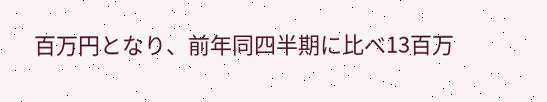百万円となり、前年同四半期に比べ13百万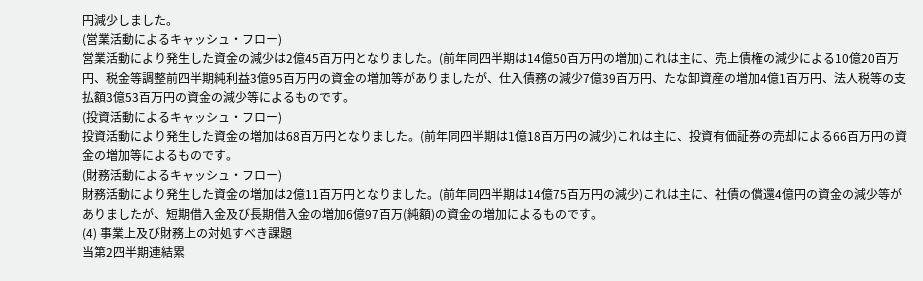円減少しました。
(営業活動によるキャッシュ・フロー)
営業活動により発生した資金の減少は2億45百万円となりました。(前年同四半期は14億50百万円の増加)これは主に、売上債権の減少による10億20百万円、税金等調整前四半期純利益3億95百万円の資金の増加等がありましたが、仕入債務の減少7億39百万円、たな卸資産の増加4億1百万円、法人税等の支払額3億53百万円の資金の減少等によるものです。
(投資活動によるキャッシュ・フロー)
投資活動により発生した資金の増加は68百万円となりました。(前年同四半期は1億18百万円の減少)これは主に、投資有価証券の売却による66百万円の資金の増加等によるものです。
(財務活動によるキャッシュ・フロー)
財務活動により発生した資金の増加は2億11百万円となりました。(前年同四半期は14億75百万円の減少)これは主に、社債の償還4億円の資金の減少等がありましたが、短期借入金及び長期借入金の増加6億97百万(純額)の資金の増加によるものです。
(4) 事業上及び財務上の対処すべき課題
当第2四半期連結累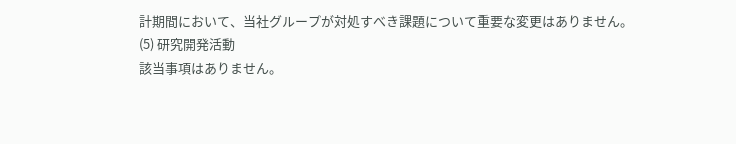計期間において、当社グループが対処すべき課題について重要な変更はありません。
(5) 研究開発活動
該当事項はありません。